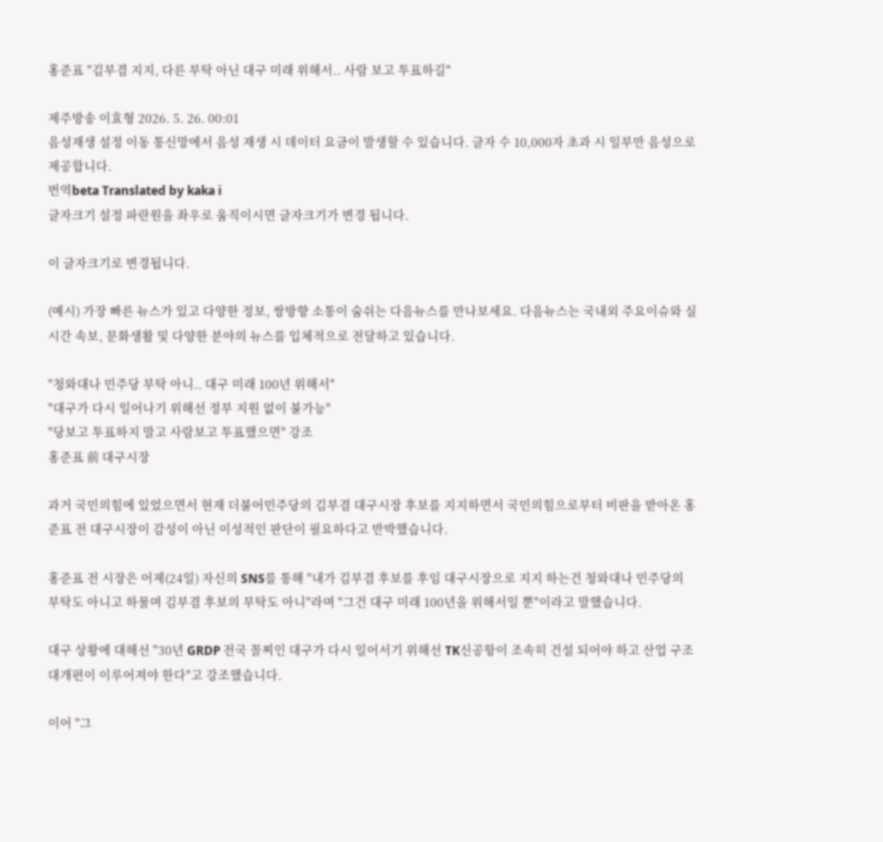홍준표 "김부겸 지지, 다른 부탁 아닌 대구 미래 위해서.. 사람 보고 투표하길"

제주방송 이효형 2026. 5. 26. 00:01
음성재생 설정 이동 통신망에서 음성 재생 시 데이터 요금이 발생할 수 있습니다. 글자 수 10,000자 초과 시 일부만 음성으로 제공합니다.
번역beta Translated by kaka i
글자크기 설정 파란원을 좌우로 움직이시면 글자크기가 변경 됩니다.

이 글자크기로 변경됩니다.

(예시) 가장 빠른 뉴스가 있고 다양한 정보, 쌍방향 소통이 숨쉬는 다음뉴스를 만나보세요. 다음뉴스는 국내외 주요이슈와 실시간 속보, 문화생활 및 다양한 분야의 뉴스를 입체적으로 전달하고 있습니다.

"청와대나 민주당 부탁 아니.. 대구 미래 100년 위해서"
"대구가 다시 일어나기 위해선 정부 지원 없이 불가능"
"당보고 투표하지 말고 사람보고 투표했으면" 강조
홍준표 前 대구시장

과거 국민의힘에 있었으면서 현재 더불어민주당의 김부겸 대구시장 후보를 지지하면서 국민의힘으로부터 비판을 받아온 홍준표 전 대구시장이 감성이 아닌 이성적인 판단이 필요하다고 반박했습니다.

홍준표 전 시장은 어제(24일) 자신의 SNS를 통해 "내가 김부겸 후보를 후임 대구시장으로 지지 하는건 청와대나 민주당의 부탁도 아니고 하물며 김부겸 후보의 부탁도 아니"라며 "그건 대구 미래 100년을 위해서일 뿐"이라고 말했습니다.

대구 상황에 대해선 "30년 GRDP 전국 꼴찌인 대구가 다시 일어서기 위해선 TK신공항이 조속히 건설 되어야 하고 산업 구조 대개편이 이루어져야 한다"고 강조했습니다.

이어 "그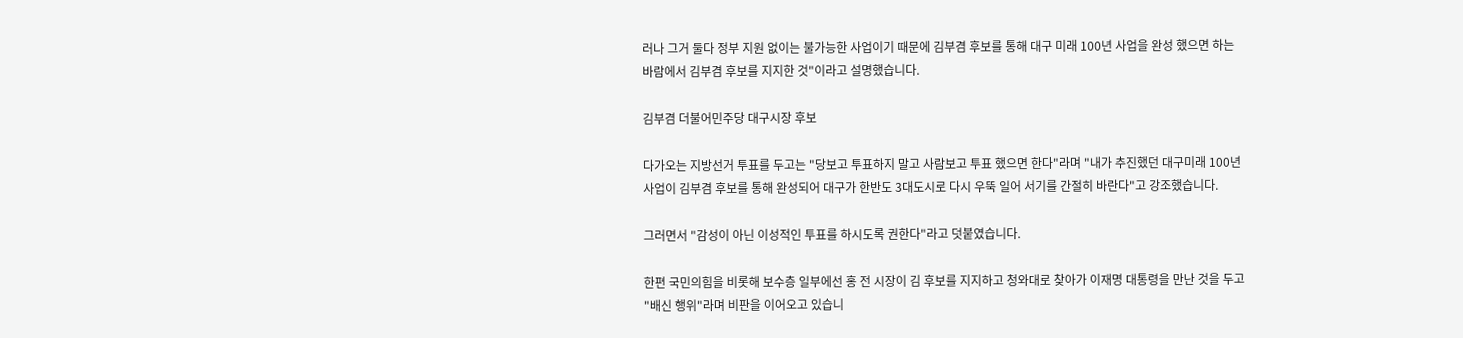러나 그거 둘다 정부 지원 없이는 불가능한 사업이기 때문에 김부겸 후보를 통해 대구 미래 100년 사업을 완성 했으면 하는 바람에서 김부겸 후보를 지지한 것"이라고 설명했습니다.

김부겸 더불어민주당 대구시장 후보

다가오는 지방선거 투표를 두고는 "당보고 투표하지 말고 사람보고 투표 했으면 한다"라며 "내가 추진했던 대구미래 100년 사업이 김부겸 후보를 통해 완성되어 대구가 한반도 3대도시로 다시 우뚝 일어 서기를 간절히 바란다"고 강조했습니다.

그러면서 "감성이 아닌 이성적인 투표를 하시도록 권한다"라고 덧붙였습니다.

한편 국민의힘을 비롯해 보수층 일부에선 홍 전 시장이 김 후보를 지지하고 청와대로 찾아가 이재명 대통령을 만난 것을 두고 "배신 행위"라며 비판을 이어오고 있습니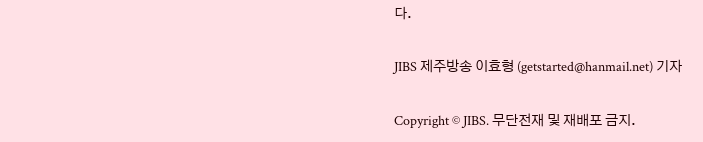다.

JIBS 제주방송 이효형 (getstarted@hanmail.net) 기자

Copyright © JIBS. 무단전재 및 재배포 금지.